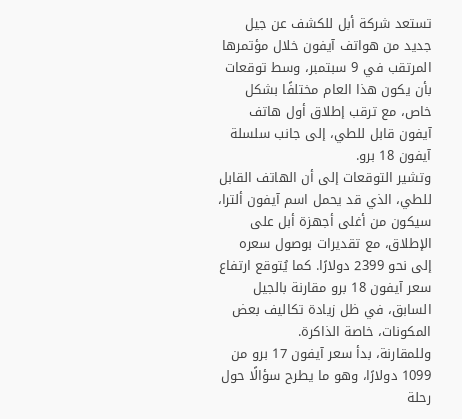تستعد شركة أبل للكشف عن جيل جديد من هواتف آيفون خلال مؤتمرها المرتقب في 9 سبتمبر، وسط توقعات بأن يكون هذا العام مختلفًا بشكل خاص، مع ترقب إطلاق أول هاتف آيفون قابل للطي، إلى جانب سلسلة آيفون 18 برو.
وتشير التوقعات إلى أن الهاتف القابل للطي، الذي قد يحمل اسم آيفون ألترا، سيكون من أغلى أجهزة أبل على الإطلاق، مع تقديرات بوصول سعره إلى نحو 2399 دولارًا. كما يُتوقع ارتفاع سعر آيفون 18 برو مقارنة بالجيل السابق، في ظل زيادة تكاليف بعض المكونات، خاصة الذاكرة.
وللمقارنة، بدأ سعر آيفون 17 برو من 1099 دولارًا، وهو ما يطرح سؤالًا حول رحلة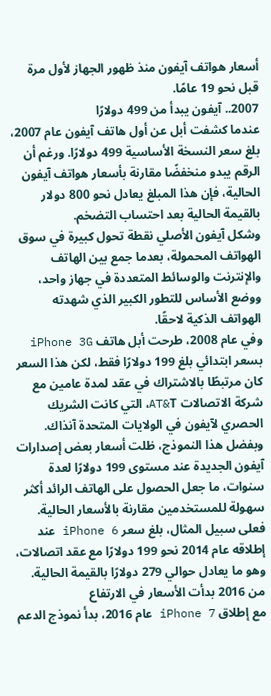أسعار هواتف آيفون منذ ظهور الجهاز لأول مرة قبل نحو 19 عامًا.
2007.. آيفون يبدأ من 499 دولارًا
عندما كشفت أبل عن أول هاتف آيفون عام 2007، بلغ سعر النسخة الأساسية 499 دولارًا. ورغم أن الرقم يبدو منخفضًا مقارنة بأسعار هواتف آيفون الحالية، فإن هذا المبلغ يعادل نحو 800 دولار بالقيمة الحالية بعد احتساب التضخم.
وشكل آيفون الأصلي نقطة تحول كبيرة في سوق الهواتف المحمولة، بعدما جمع بين الهاتف والإنترنت والوسائط المتعددة في جهاز واحد، ووضع الأساس للتطور الكبير الذي شهدته الهواتف الذكية لاحقًا.
وفي عام 2008، طرحت أبل هاتف iPhone 3G بسعر ابتدائي بلغ 199 دولارًا فقط، لكن هذا السعر كان مرتبطًا بالاشتراك في عقد لمدة عامين مع شركة الاتصالات AT&T، التي كانت الشريك الحصري لآيفون في الولايات المتحدة آنذاك.
وبفضل هذا النموذج، ظلت أسعار بعض إصدارات آيفون الجديدة عند مستوى 199 دولارًا لعدة سنوات، ما جعل الحصول على الهاتف الرائد أكثر سهولة للمستخدمين مقارنة بالأسعار الحالية.
فعلى سبيل المثال، بلغ سعر iPhone 6 عند إطلاقه عام 2014 نحو 199 دولارًا مع عقد اتصالات، وهو ما يعادل حوالي 279 دولارًا بالقيمة الحالية.
من 2016 بدأت الأسعار في الارتفاع
مع إطلاق iPhone 7 عام 2016، بدأ نموذج الدعم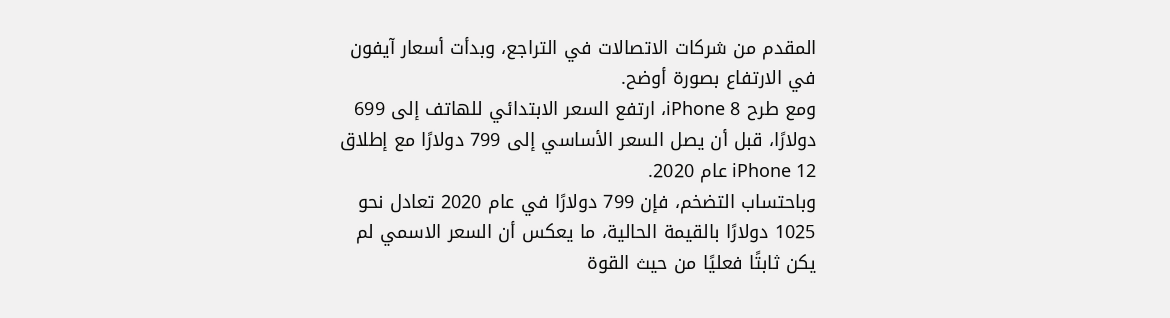المقدم من شركات الاتصالات في التراجع، وبدأت أسعار آيفون في الارتفاع بصورة أوضح.
ومع طرح iPhone 8، ارتفع السعر الابتدائي للهاتف إلى 699 دولارًا، قبل أن يصل السعر الأساسي إلى 799 دولارًا مع إطلاق iPhone 12 عام 2020.
وباحتساب التضخم، فإن 799 دولارًا في عام 2020 تعادل نحو 1025 دولارًا بالقيمة الحالية، ما يعكس أن السعر الاسمي لم يكن ثابتًا فعليًا من حيث القوة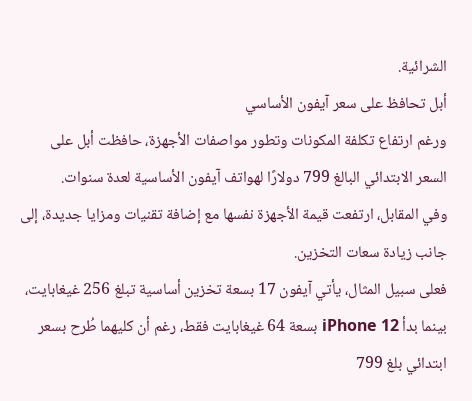الشرائية.
أبل تحافظ على سعر آيفون الأساسي
ورغم ارتفاع تكلفة المكونات وتطور مواصفات الأجهزة، حافظت أبل على السعر الابتدائي البالغ 799 دولارًا لهواتف آيفون الأساسية لعدة سنوات.
وفي المقابل، ارتفعت قيمة الأجهزة نفسها مع إضافة تقنيات ومزايا جديدة، إلى جانب زيادة سعات التخزين.
فعلى سبيل المثال، يأتي آيفون 17 بسعة تخزين أساسية تبلغ 256 غيغابايت، بينما بدأ iPhone 12 بسعة 64 غيغابايت فقط، رغم أن كليهما طُرح بسعر ابتدائي بلغ 799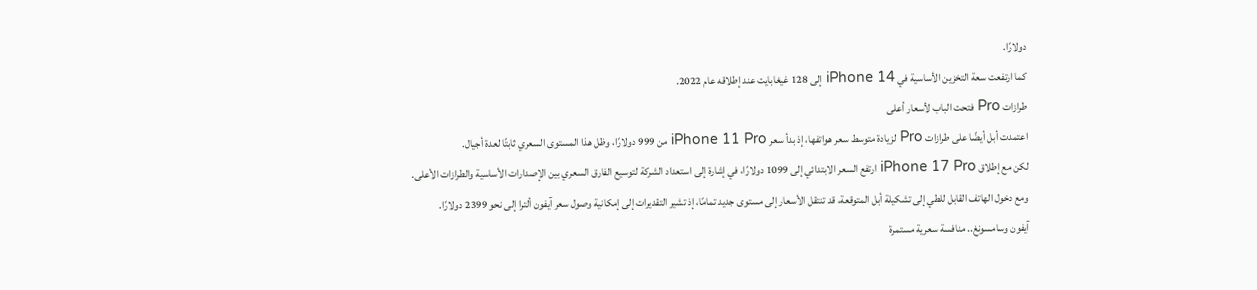دولارًا.
كما ارتفعت سعة التخزين الأساسية في iPhone 14 إلى 128 غيغابايت عند إطلاقه عام 2022.
طرازات Pro فتحت الباب لأسعار أعلى
اعتمدت أبل أيضًا على طرازات Pro لزيادة متوسط سعر هواتفها، إذ بدأ سعر iPhone 11 Pro من 999 دولارًا، وظل هذا المستوى السعري ثابتًا لعدة أجيال.
لكن مع إطلاق iPhone 17 Pro ارتفع السعر الابتدائي إلى 1099 دولارًا، في إشارة إلى استعداد الشركة لتوسيع الفارق السعري بين الإصدارات الأساسية والطرازات الأعلى.
ومع دخول الهاتف القابل للطي إلى تشكيلة أبل المتوقعة، قد تنتقل الأسعار إلى مستوى جديد تمامًا، إذ تشير التقديرات إلى إمكانية وصول سعر آيفون ألترا إلى نحو 2399 دولارًا.
آيفون وسامسونغ.. منافسة سعرية مستمرة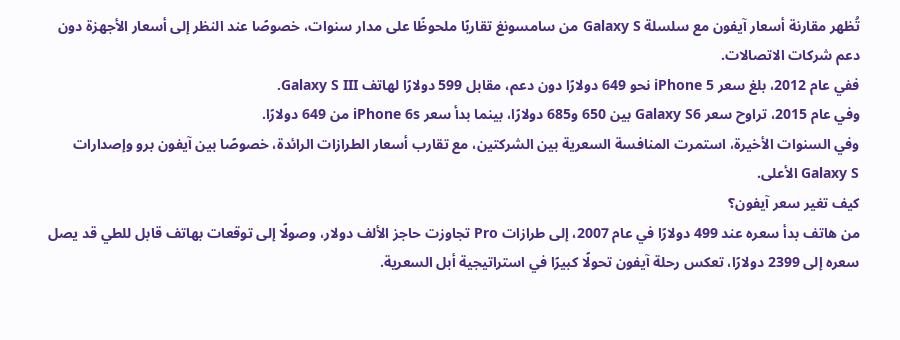تُظهر مقارنة أسعار آيفون مع سلسلة Galaxy S من سامسونغ تقاربًا ملحوظًا على مدار سنوات، خصوصًا عند النظر إلى أسعار الأجهزة دون دعم شركات الاتصالات.
ففي عام 2012، بلغ سعر iPhone 5 نحو 649 دولارًا دون دعم، مقابل 599 دولارًا لهاتف Galaxy S III.
وفي عام 2015، تراوح سعر Galaxy S6 بين 650 و685 دولارًا، بينما بدأ سعر iPhone 6s من 649 دولارًا.
وفي السنوات الأخيرة، استمرت المنافسة السعرية بين الشركتين، مع تقارب أسعار الطرازات الرائدة، خصوصًا بين آيفون برو وإصدارات Galaxy S الأعلى.
كيف تغير سعر آيفون؟
من هاتف بدأ سعره عند 499 دولارًا في عام 2007، إلى طرازات Pro تجاوزت حاجز الألف دولار، وصولًا إلى توقعات بهاتف قابل للطي قد يصل سعره إلى 2399 دولارًا، تعكس رحلة آيفون تحولًا كبيرًا في استراتيجية أبل السعرية.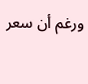ورغم أن سعر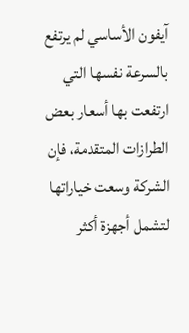آيفون الأساسي لم يرتفع بالسرعة نفسها التي ارتفعت بها أسعار بعض الطرازات المتقدمة، فإن الشركة وسعت خياراتها لتشمل أجهزة أكثر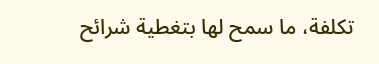تكلفة، ما سمح لها بتغطية شرائح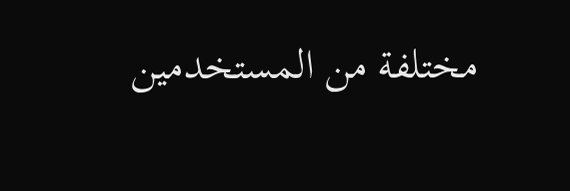مختلفة من المستخدمين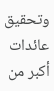وتحقيق عائدات أكبر من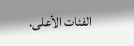الفئات الأعلى.